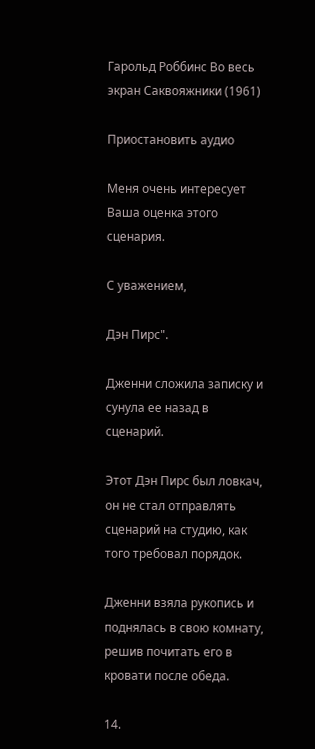Гарольд Роббинс Во весь экран Саквояжники (1961)

Приостановить аудио

Меня очень интересует Ваша оценка этого сценария.

С уважением,

Дэн Пирс".

Дженни сложила записку и сунула ее назад в сценарий.

Этот Дэн Пирс был ловкач, он не стал отправлять сценарий на студию, как того требовал порядок.

Дженни взяла рукопись и поднялась в свою комнату, решив почитать его в кровати после обеда.

14.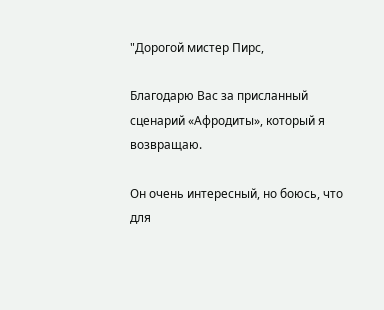"Дорогой мистер Пирс,

Благодарю Вас за присланный сценарий «Афродиты», который я возвращаю.

Он очень интересный, но боюсь, что для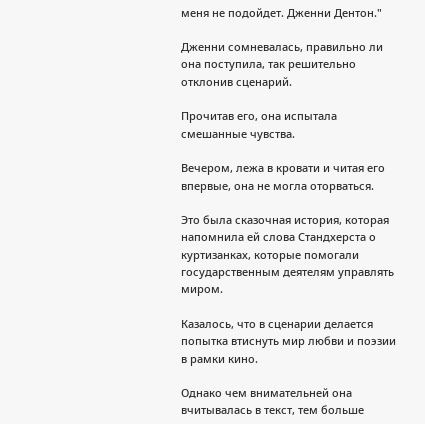меня не подойдет. Дженни Дентон."

Дженни сомневалась, правильно ли она поступила, так решительно отклонив сценарий.

Прочитав его, она испытала смешанные чувства.

Вечером, лежа в кровати и читая его впервые, она не могла оторваться.

Это была сказочная история, которая напомнила ей слова Стандхерста о куртизанках, которые помогали государственным деятелям управлять миром.

Казалось, что в сценарии делается попытка втиснуть мир любви и поэзии в рамки кино.

Однако чем внимательней она вчитывалась в текст, тем больше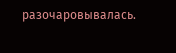разочаровывалась.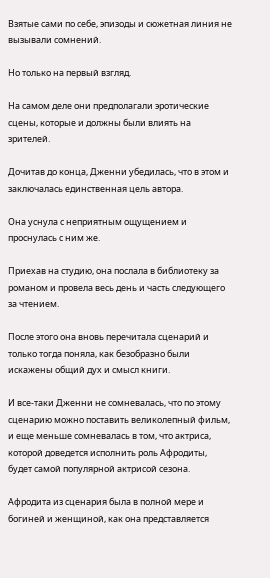Взятые сами по себе, эпизоды и сюжетная линия не вызывали сомнений.

Но только на первый взгляд.

На самом деле они предполагали эротические сцены, которые и должны были влиять на зрителей.

Дочитав до конца, Дженни убедилась, что в этом и заключалась единственная цель автора.

Она уснула с неприятным ощущением и проснулась с ним же.

Приехав на студию, она послала в библиотеку за романом и провела весь день и часть следующего за чтением.

После этого она вновь перечитала сценарий и только тогда поняла, как безобразно были искажены общий дух и смысл книги.

И все-таки Дженни не сомневалась, что по этому сценарию можно поставить великолепный фильм, и еще меньше сомневалась в том, что актриса, которой доведется исполнить роль Афродиты, будет самой популярной актрисой сезона.

Афродита из сценария была в полной мере и богиней и женщиной, как она представляется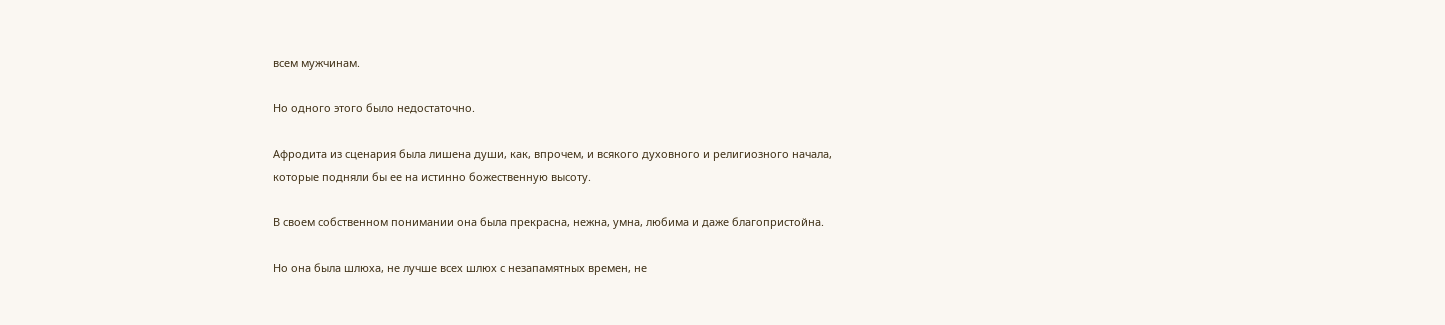всем мужчинам.

Но одного этого было недостаточно.

Афродита из сценария была лишена души, как, впрочем, и всякого духовного и религиозного начала, которые подняли бы ее на истинно божественную высоту.

В своем собственном понимании она была прекрасна, нежна, умна, любима и даже благопристойна.

Но она была шлюха, не лучше всех шлюх с незапамятных времен, не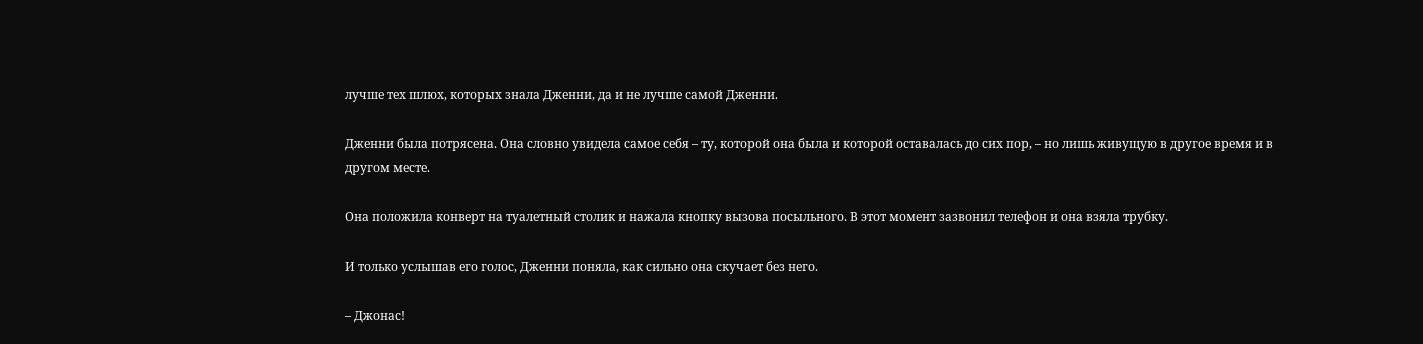лучше тех шлюх, которых знала Дженни, да и не лучше самой Дженни.

Дженни была потрясена. Она словно увидела самое себя – ту, которой она была и которой оставалась до сих пор, – но лишь живущую в другое время и в другом месте.

Она положила конверт на туалетный столик и нажала кнопку вызова посыльного. В этот момент зазвонил телефон и она взяла трубку.

И только услышав его голос, Дженни поняла, как сильно она скучает без него.

– Джонас!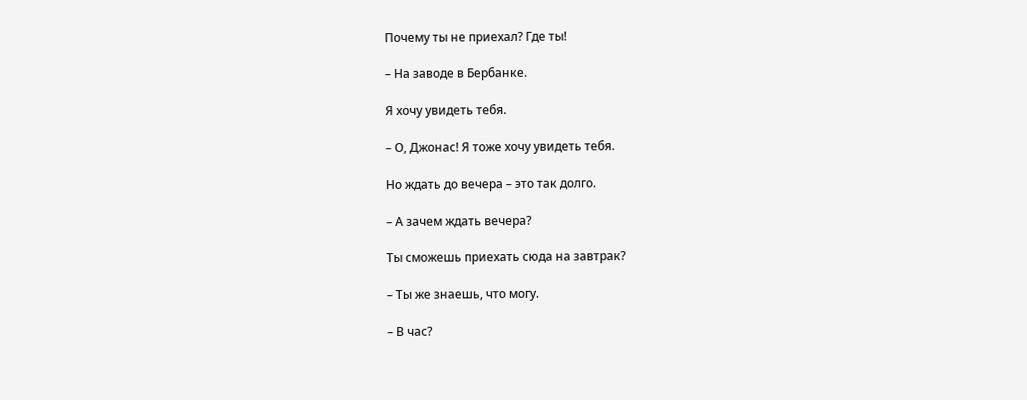Почему ты не приехал? Где ты!

– На заводе в Бербанке.

Я хочу увидеть тебя.

– О, Джонас! Я тоже хочу увидеть тебя.

Но ждать до вечера – это так долго.

– А зачем ждать вечера?

Ты сможешь приехать сюда на завтрак?

– Ты же знаешь, что могу.

– В час?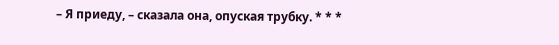– Я приеду, – сказала она, опуская трубку. * * *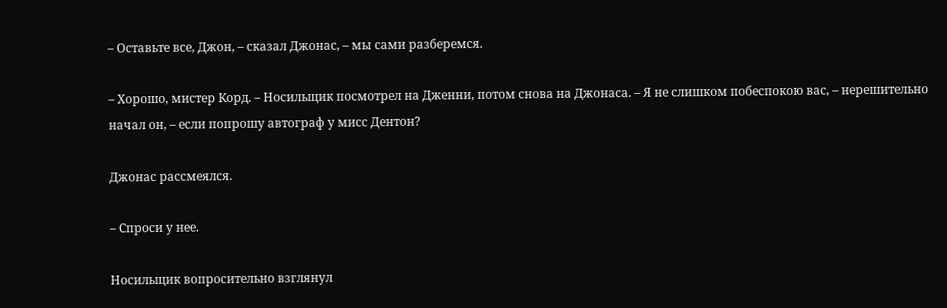– Оставьте все, Джон, – сказал Джонас, – мы сами разберемся.

– Хорошо, мистер Корд. – Носильщик посмотрел на Дженни, потом снова на Джонаса. – Я не слишком побеспокою вас, – нерешительно начал он, – если попрошу автограф у мисс Дентон?

Джонас рассмеялся.

– Спроси у нее.

Носильщик вопросительно взглянул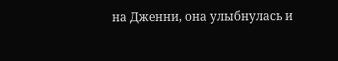на Дженни, она улыбнулась и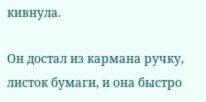кивнула.

Он достал из кармана ручку, листок бумаги, и она быстро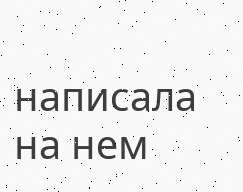написала на нем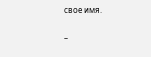свое имя.

–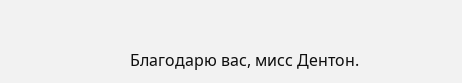Благодарю вас, мисс Дентон.